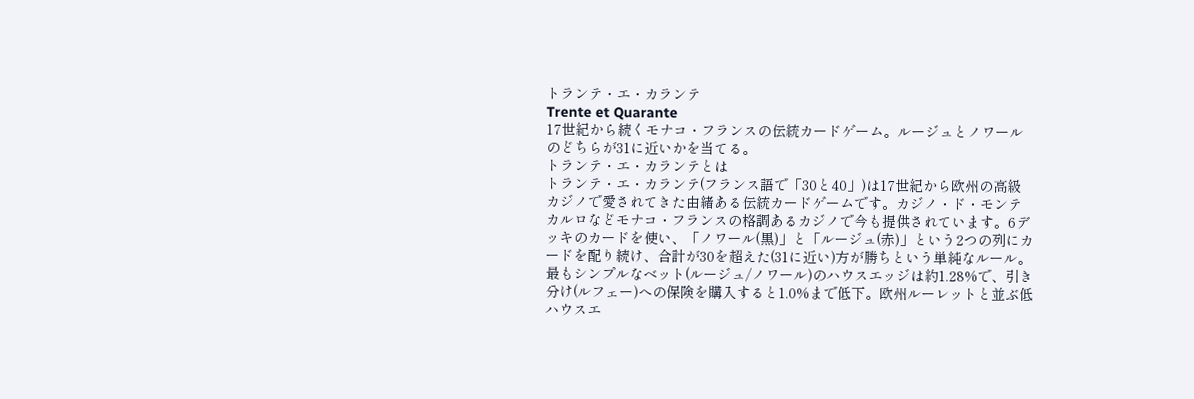トランテ・エ・カランテ
Trente et Quarante
17世紀から続くモナコ・フランスの伝統カードゲーム。ルージュとノワールのどちらが31に近いかを当てる。
トランテ・エ・カランテとは
トランテ・エ・カランテ(フランス語で「30と40」)は17世紀から欧州の高級カジノで愛されてきた由緒ある伝統カードゲームです。カジノ・ド・モンテカルロなどモナコ・フランスの格調あるカジノで今も提供されています。6デッキのカードを使い、「ノワール(黒)」と「ルージュ(赤)」という2つの列にカードを配り続け、合計が30を超えた(31に近い)方が勝ちという単純なルール。最もシンプルなベット(ルージュ/ノワール)のハウスエッジは約1.28%で、引き分け(ルフェー)への保険を購入すると1.0%まで低下。欧州ルーレットと並ぶ低ハウスエ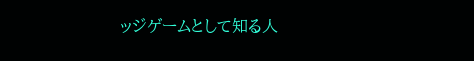ッジゲームとして知る人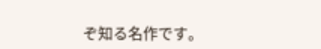ぞ知る名作です。